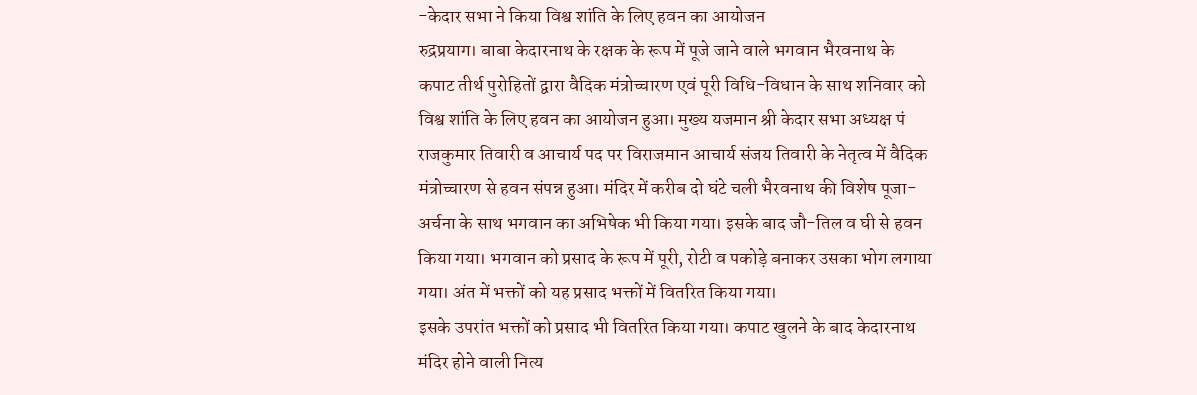-केदार सभा ने किया विश्व शांति के लिए हवन का आयोजन
रुद्रप्रयाग। बाबा केदारनाथ के रक्षक के रूप में पूजे जाने वाले भगवान भैरवनाथ के कपाट तीर्थ पुरोहितों द्वारा वैदिक मंत्रोच्चारण एवं पूरी विधि-विधान के साथ शनिवार को विश्व शांति के लिए हवन का आयोजन हुआ। मुख्य यजमान श्री केदार सभा अध्यक्ष पं राजकुमार तिवारी व आचार्य पद पर विराजमान आचार्य संजय तिवारी के नेतृत्व में वैदिक मंत्रोच्चारण से हवन संपन्न हुआ। मंदिर में करीब दो घंटे चली भैरवनाथ की विशेष पूजा-अर्चना के साथ भगवान का अभिषेक भी किया गया। इसके बाद जौ-तिल व घी से हवन किया गया। भगवान को प्रसाद के रूप में पूरी, रोटी व पकोड़े बनाकर उसका भोग लगाया गया। अंत में भक्तों को यह प्रसाद भक्तों में वितरित किया गया।
इसके उपरांत भक्तों को प्रसाद भी वितरित किया गया। कपाट खुलने के बाद केदारनाथ मंदिर होने वाली नित्य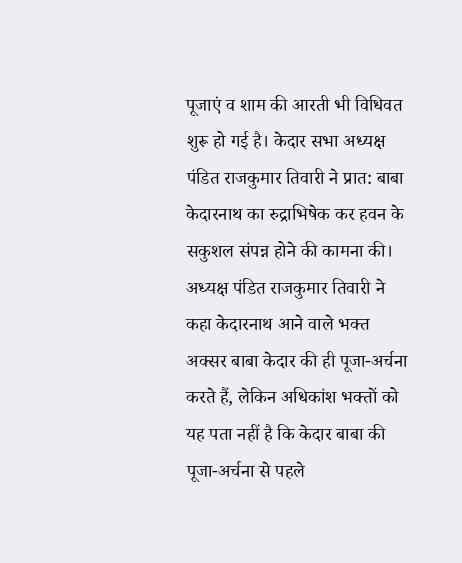पूजाएं व शाम की आरती भी विधिवत शुरू हो गई है। केदार सभा अध्यक्ष पंडित राजकुमार तिवारी ने प्रात: बाबा केदारनाथ का रुद्राभिषेक कर हवन के सकुशल संपन्न होने की कामना की। अध्यक्ष पंडित राजकुमार तिवारी ने कहा केदारनाथ आने वाले भक्त अक्सर बाबा केदार की ही पूजा-अर्चना करते हैं, लेकिन अधिकांश भक्तों को यह पता नहीं है कि केदार बाबा की पूजा-अर्चना से पहले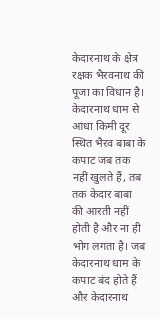केदारनाथ के क्षेत्र रक्षक भैरवनाथ की पूजा का विधान है। केदारनाथ धाम से आधा किमी दूर स्थित भैरव बाबा के कपाट जब तक नहीं खुलते हैं, तब तक केदार बाबा की आरती नहीं होती है और ना ही भोग लगता है। जब केदारनाथ धाम के कपाट बंद होते हैं और केदारनाथ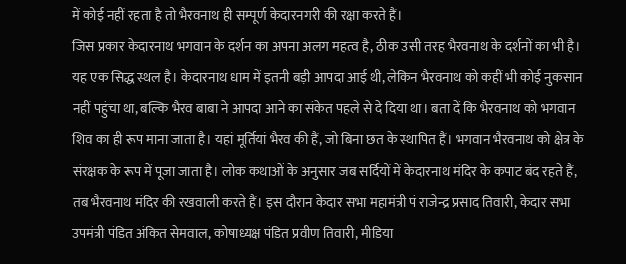में कोई नहीं रहता है तो भैरवनाथ ही सम्पूर्ण केदारनगरी की रक्षा करते हैं।
जिस प्रकार केदारनाथ भगवान के दर्शन का अपना अलग महत्व है, ठीक उसी तरह भैरवनाथ के दर्शनों का भी है। यह एक सिद्ध स्थल है। केदारनाथ धाम में इतनी बड़ी आपदा आई थी, लेकिन भैरवनाथ को कहीं भी कोई नुकसान नहीं पहुंचा था, बल्कि भैरव बाबा ने आपदा आने का संकेत पहले से दे दिया था। बता दें कि भैरवनाथ को भगवान शिव का ही रूप माना जाता है। यहां मूर्तियां भैरव की हैं, जो बिना छत के स्थापित हैं। भगवान भैरवनाथ को क्षेत्र के संरक्षक के रूप में पूजा जाता है। लोक कथाओं के अनुसार जब सर्दियों में केदारनाथ मंदिर के कपाट बंद रहते हैं, तब भैरवनाथ मंदिर की रखवाली करते हैं। इस दौरान केदार सभा महामंत्री पं राजेन्द्र प्रसाद तिवारी, केदार सभा उपमंत्री पंडित अंकित सेमवाल, कोषाध्यक्ष पंडित प्रवीण तिवारी, मीडिया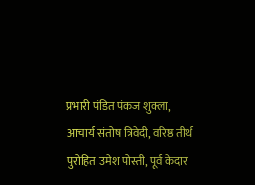प्रभारी पंडित पंकज शुक्ला, आचार्य संतोष त्रिवेदी, वरिष्ठ तीर्थ पुरोहित उमेश पोस्ती, पूर्व केदार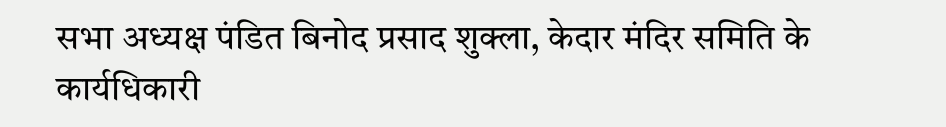सभा अध्यक्ष पंडित बिनोद प्रसाद शुक्ला, केदार मंदिर समिति के कार्यधिकारी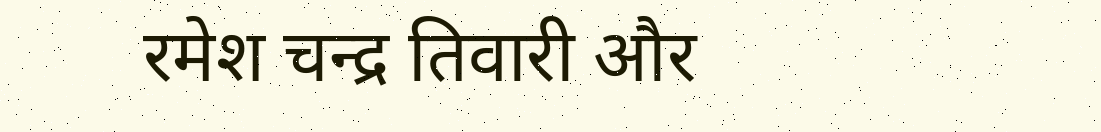रमेश चन्द्र तिवारी और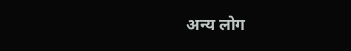अन्य लोग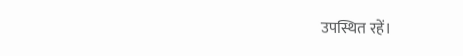उपस्थित रहें।